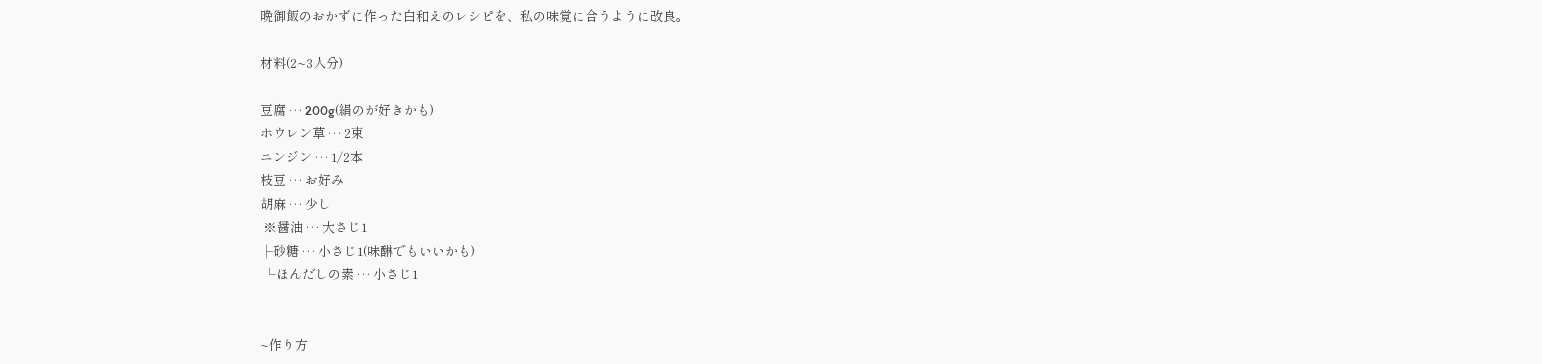晩御飯のおかずに作った白和えのレシピを、私の味覚に合うように改良。

材料(2~3人分)

豆腐 … 200g(絹のが好きかも)
ホウレン草 … 2束
ニンジン … 1/2本
枝豆 … お好み
胡麻 … 少し
 ※醤油 … 大さじ1
├砂糖 … 小さじ1(味醂でもいいかも)
 └ほんだしの素 … 小さじ1


~作り方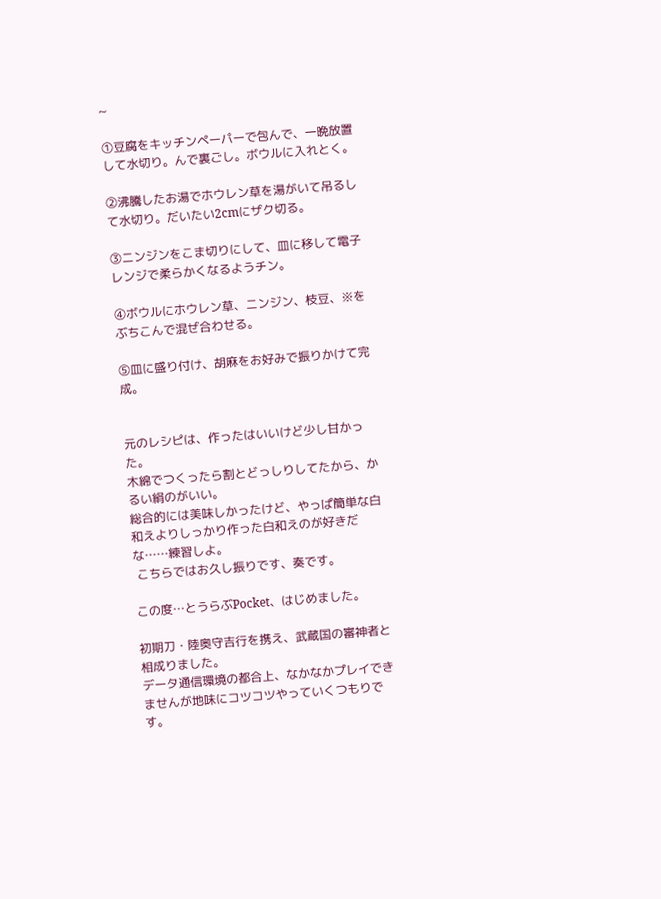~

①豆腐をキッチンペーパーで包んで、一晩放置して水切り。んで裏ごし。ボウルに入れとく。

②沸騰したお湯でホウレン草を湯がいて吊るして水切り。だいたい2cmにザク切る。

③ニンジンをこま切りにして、皿に移して電子レンジで柔らかくなるようチン。

④ボウルにホウレン草、ニンジン、枝豆、※をぶちこんで混ぜ合わせる。

⑤皿に盛り付け、胡麻をお好みで振りかけて完成。


元のレシピは、作ったはいいけど少し甘かった。
木綿でつくったら割とどっしりしてたから、かるい絹のがいい。
総合的には美味しかったけど、やっぱ簡単な白和えよりしっかり作った白和えのが好きだな……練習しよ。
 こちらではお久し振りです、奏です。

この度…とうらぶPocket、はじめました。

初期刀・陸奥守吉行を携え、武蔵国の審神者と相成りました。
データ通信環境の都合上、なかなかプレイできませんが地味にコツコツやっていくつもりです。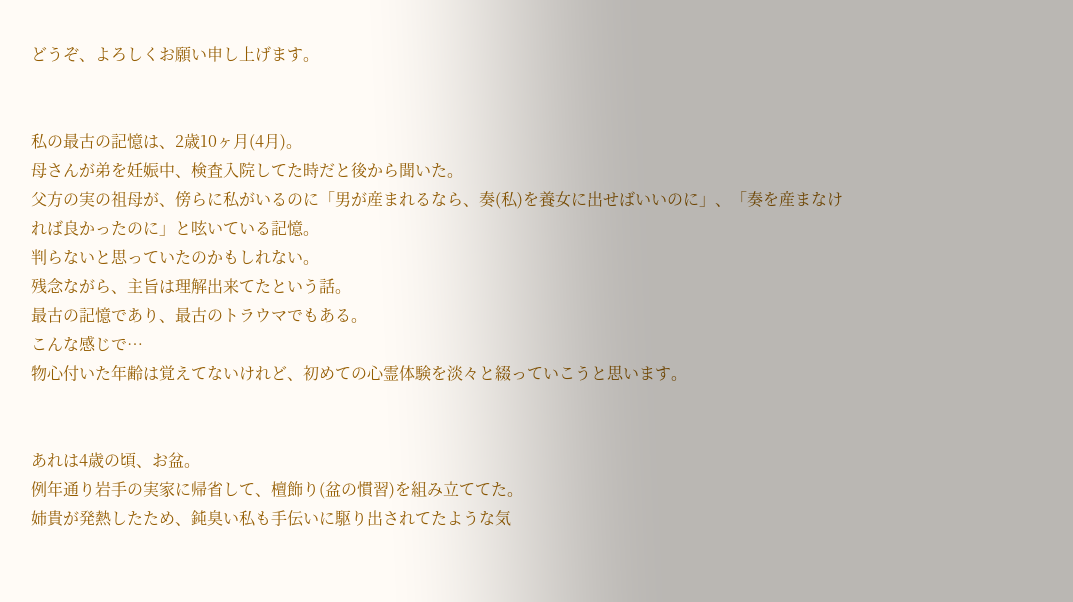どうぞ、よろしくお願い申し上げます。


私の最古の記憶は、2歳10ヶ月(4月)。
母さんが弟を妊娠中、検査入院してた時だと後から聞いた。
父方の実の祖母が、傍らに私がいるのに「男が産まれるなら、奏(私)を養女に出せばいいのに」、「奏を産まなければ良かったのに」と呟いている記憶。
判らないと思っていたのかもしれない。
残念ながら、主旨は理解出来てたという話。
最古の記憶であり、最古のトラウマでもある。
こんな感じで…
物心付いた年齢は覚えてないけれど、初めての心霊体験を淡々と綴っていこうと思います。


あれは4歳の頃、お盆。
例年通り岩手の実家に帰省して、檀飾り(盆の慣習)を組み立ててた。
姉貴が発熱したため、鈍臭い私も手伝いに駆り出されてたような気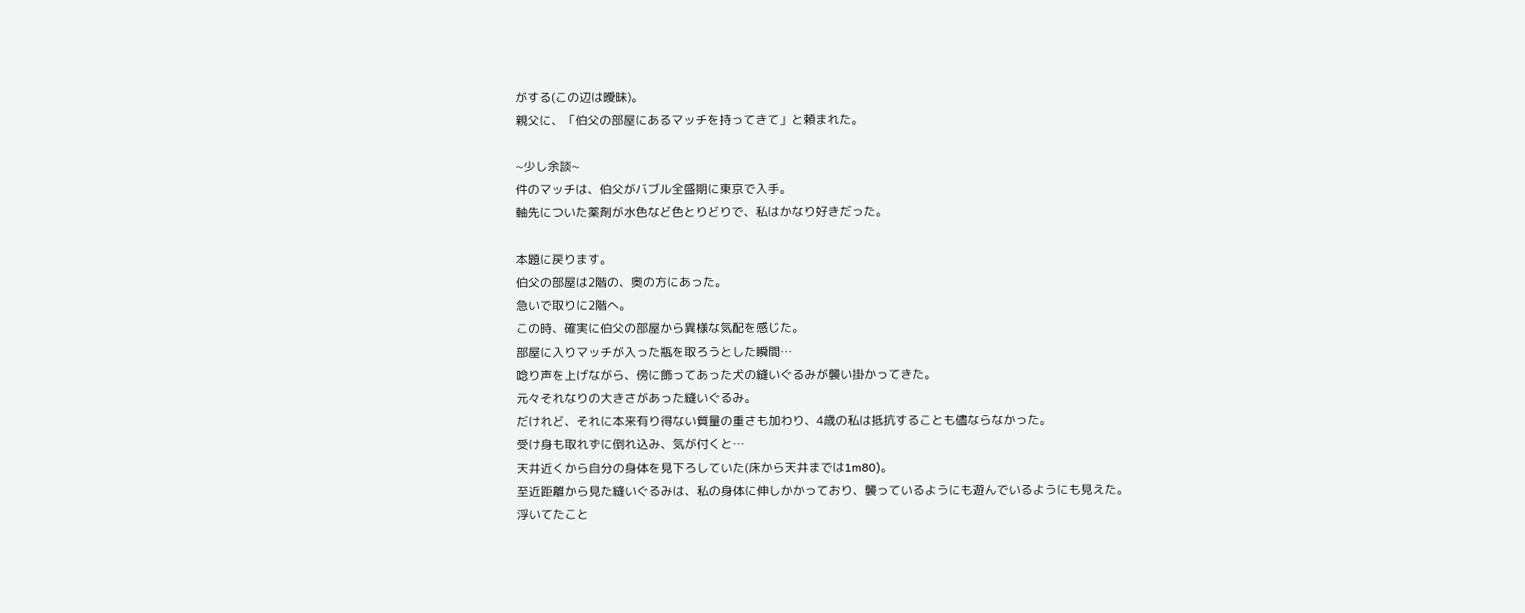がする(この辺は曖昧)。
親父に、「伯父の部屋にあるマッチを持ってきて」と頼まれた。

~少し余談~
件のマッチは、伯父がバブル全盛期に東京で入手。
軸先についた薬剤が水色など色とりどりで、私はかなり好きだった。

本題に戻ります。
伯父の部屋は2階の、奥の方にあった。
急いで取りに2階へ。
この時、確実に伯父の部屋から異様な気配を感じた。
部屋に入りマッチが入った瓶を取ろうとした瞬間…
唸り声を上げながら、傍に飾ってあった犬の縫いぐるみが襲い掛かってきた。
元々それなりの大きさがあった縫いぐるみ。
だけれど、それに本来有り得ない質量の重さも加わり、4歳の私は抵抗することも儘ならなかった。
受け身も取れずに倒れ込み、気が付くと…
天井近くから自分の身体を見下ろしていた(床から天井までは1m80)。
至近距離から見た縫いぐるみは、私の身体に伸しかかっており、襲っているようにも遊んでいるようにも見えた。
浮いてたこと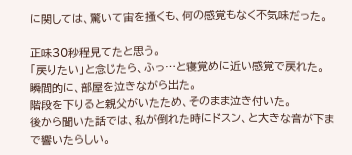に関しては、驚いて宙を掻くも、何の感覚もなく不気味だった。

正味30秒程見てたと思う。
「戻りたい」と念じたら、ふっ…と寝覚めに近い感覚で戻れた。
瞬間的に、部屋を泣きながら出た。
階段を下りると親父がいたため、そのまま泣き付いた。
後から聞いた話では、私が倒れた時にドスン、と大きな音が下まで響いたらしい。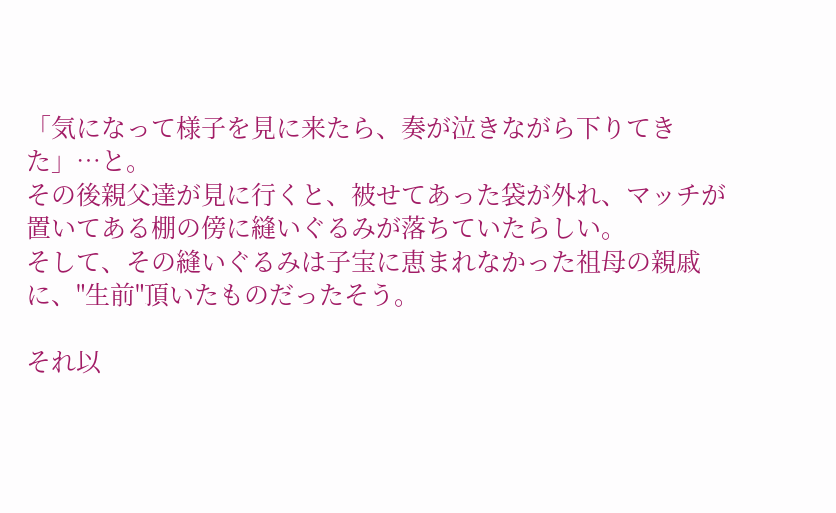「気になって様子を見に来たら、奏が泣きながら下りてきた」…と。
その後親父達が見に行くと、被せてあった袋が外れ、マッチが置いてある棚の傍に縫いぐるみが落ちていたらしい。
そして、その縫いぐるみは子宝に恵まれなかった祖母の親戚に、"生前"頂いたものだったそう。

それ以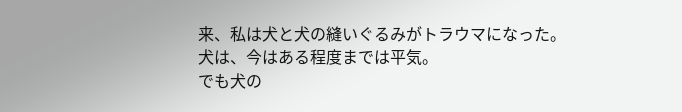来、私は犬と犬の縫いぐるみがトラウマになった。
犬は、今はある程度までは平気。
でも犬の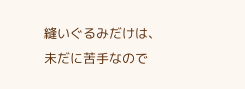縫いぐるみだけは、未だに苦手なので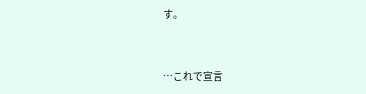す。


…これで宣言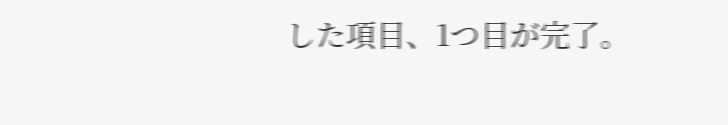した項目、1つ目が完了。